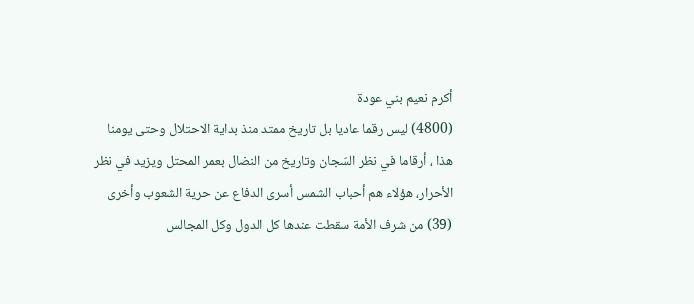أكرم نعيم بني عودة
(4800) ليس رقما عاديا بل تاريخ ممتد منذ بداية الاحتلال وحتى يومنا هذا ، أرقاما في نظر السّجان وتاريخ من النضال بعمر المحتل ويزيد في نظر الأحرار، هؤلاء هم أحباب الشمس أسرى الدفاع عن حرية الشعوب وأخرى (39) من شرف الأمة سقطت عندها كل الدول وكل المجالس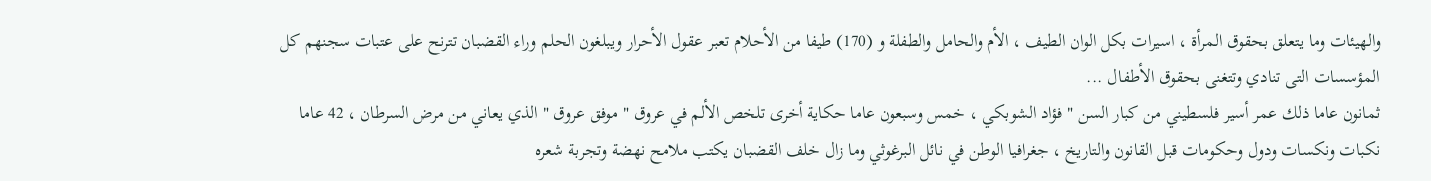والهيئات وما يتعلق بحقوق المرأة ، اسيرات بكل الوان الطيف ، الأم والحامل والطفلة و (170) طيفا من الأحلام تعبر عقول الأحرار ويبلغون الحلم وراء القضبان تترنح على عتبات سجنهم كل المؤسسات التى تنادي وتتغنى بحقوق الأطفال ...
ثمانون عاما ذلك عمر أسير فلسطيني من كبار السن " فؤاد الشوبكي ، خمس وسبعون عاما حكاية أخرى تلخص الألم في عروق " موفق عروق " الذي يعاني من مرض السرطان ، 42 عاما نكبات ونكسات ودول وحكومات قبل القانون والتاريخ ، جغرافيا الوطن في نائل البرغوثي وما زال خلف القضبان يكتب ملامح نهضة وتجربة شعره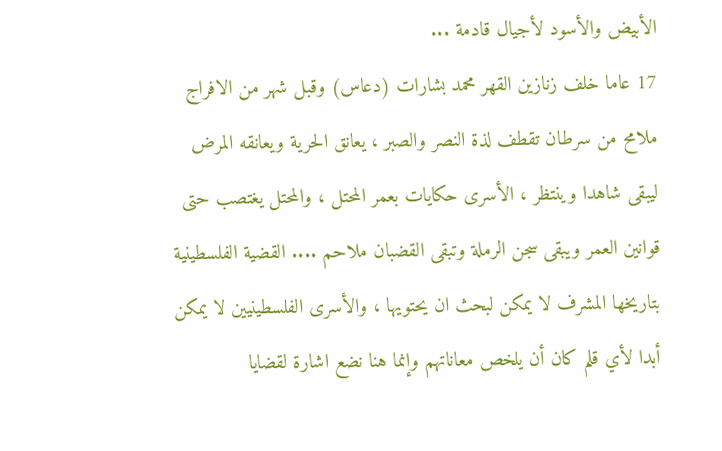الأبيض والأسود لأجيال قادمة ...
17 عاما خلف زنازين القهر محمد بشارات (دعاس) وقبل شهر من الافراج ملامح من سرطان تقطف لذة النصر والصبر ، يعانق الحرية ويعانقه المرض ليبقى شاهدا وينتظر ، الأسرى حكايات بعمر المحتل ، والمحتل يغتصب حتى قوانين العمر ويبقى سجن الرملة وتبقى القضبان ملاحم .... القضية الفلسطينية بتاريخها المشرف لا يمكن لبحث ان يحتويها ، والأسرى الفلسطينيين لا يمكن أبدا لأي قلم كان أن يلخص معاناتهم وإنما هنا نضع اشارة لقضايا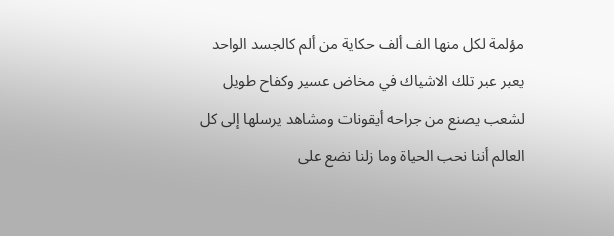مؤلمة لكل منها الف ألف حكاية من ألم كالجسد الواحد يعبر عبر تلك الاشياك في مخاض عسير وكفاح طويل لشعب يصنع من جراحه أيقونات ومشاهد يرسلها إلى كل العالم أننا نحب الحياة وما زلنا نضع على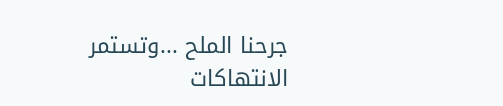جرحنا الملح ...وتستمر الانتهاكات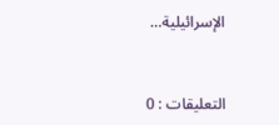الإسرائيلية...


التعليقات : 0